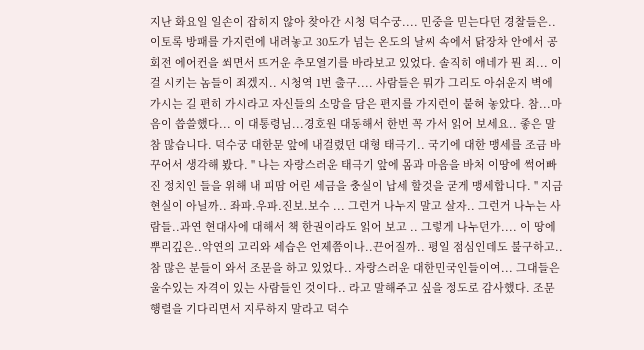지난 화요일 일손이 잡히지 않아 찾아간 시청 덕수궁.... 민중을 믿는다던 경찰들은.. 이토록 방패를 가지런에 내려놓고 30도가 넘는 온도의 날씨 속에서 닭장차 안에서 공회전 에어컨을 쐬면서 뜨거운 추모열기를 바라보고 있었다. 솔직히 애네가 뭔 죄... 이걸 시키는 놈들이 죄겠지.. 시청역 1번 출구.... 사람들은 뭐가 그리도 아쉬운지 벽에 가시는 길 편히 가시라고 자신들의 소망을 담은 편지를 가지런이 붙혀 놓았다. 참...마음이 씁쓸했다... 이 대통령님...경호원 대동해서 한번 꼭 가서 읽어 보세요.. 좋은 말 참 많습니다. 덕수궁 대한문 앞에 내걸렸던 대형 태극기.. 국기에 대한 맹세를 조금 바꾸어서 생각해 봤다. " 나는 자랑스러운 태극기 앞에 몸과 마음을 바처 이땅에 썩어빠진 정치인 들을 위해 내 피땀 어린 세금을 충실이 납세 할것을 굳게 맹세합니다. " 지금 현실이 아닐까.. 좌파.우파.진보.보수 ... 그런거 나누지 말고 살자.. 그런거 나누는 사람들..과연 현대사에 대해서 책 한권이라도 읽어 보고 .. 그렇게 나누던가.... 이 땅에 뿌리깊은..악연의 고리와 세습은 언제쯤이나..끈어질까.. 평일 점심인데도 불구하고.. 참 많은 분들이 와서 조문을 하고 있었다.. 자랑스러운 대한민국인들이여... 그대들은 울수있는 자격이 있는 사람들인 것이다.. 라고 말해주고 싶을 정도로 감사했다. 조문 행렬을 기다리면서 지루하지 말라고 덕수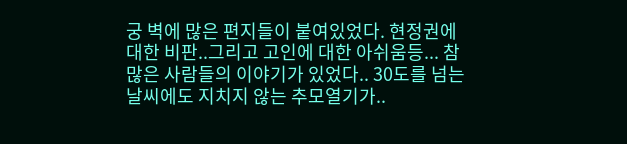궁 벽에 많은 편지들이 붙여있었다. 현정권에 대한 비판..그리고 고인에 대한 아쉬움등... 참 많은 사람들의 이야기가 있었다.. 30도를 넘는 날씨에도 지치지 않는 추모열기가..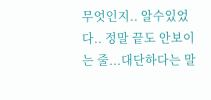무엇인지.. 알수있었다.. 정말 끝도 안보이는 줄...대단하다는 말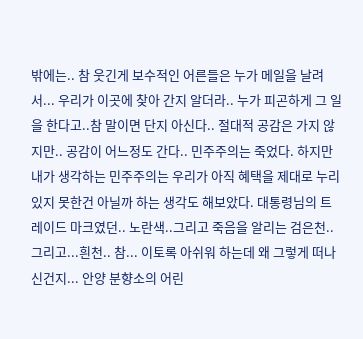밖에는.. 참 웃긴게 보수적인 어른들은 누가 메일을 날려서... 우리가 이곳에 찾아 간지 알더라.. 누가 피곤하게 그 일을 한다고..참 말이면 단지 아신다.. 절대적 공감은 가지 않지만.. 공감이 어느정도 간다.. 민주주의는 죽었다. 하지만 내가 생각하는 민주주의는 우리가 아직 혜택을 제대로 누리 있지 못한건 아닐까 하는 생각도 해보았다. 대통령님의 트레이드 마크였던.. 노란색..그리고 죽음을 알리는 검은천..그리고...흰천.. 참... 이토록 아쉬워 하는데 왜 그렇게 떠나신건지... 안양 분향소의 어린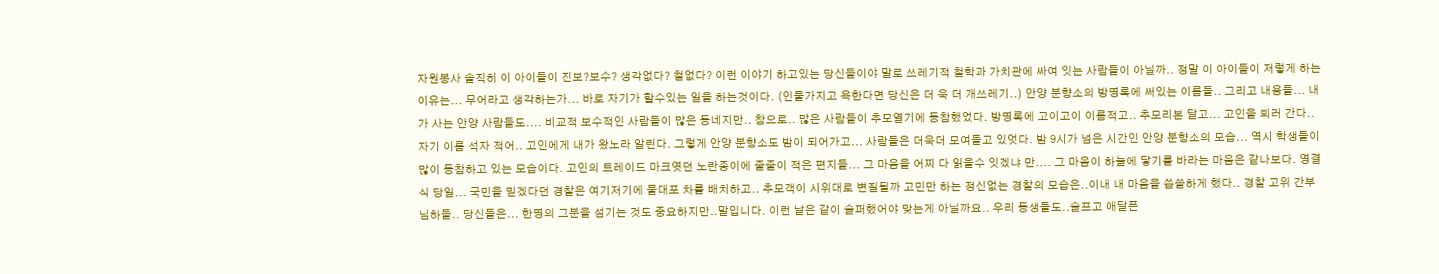자원봉사 솔직히 이 아이들이 진보?보수? 생각없다? 철없다? 이런 이야기 하고있는 당신들이야 말로 쓰레기적 철학과 가치관에 싸여 잇는 사람들이 아닐까.. 정말 이 아이들이 저렇게 하는 이유는... 무어라고 생각하는가... 바로 자기가 할수있는 일을 하는것이다. (인물가지고 욕한다면 당신은 더 욱 더 개쓰레기..) 안양 분향소의 방명록에 써있는 이름들.. 그리고 내용들... 내가 사는 안양 사람들도.... 비교적 보수적인 사람들이 많은 동네지만.. 참으로.. 많은 사람들이 추모열기에 동참했었다. 방명록에 고이고이 이름적고.. 추모리본 달고... 고인을 뵈러 간다.. 자기 이름 석자 적어.. 고인에게 내가 왔노라 알린다. 그렇게 안양 분향소도 밤이 되어가고... 사람들은 더욱더 모여들고 있엇다. 밤 9시가 넘은 시간인 안양 분향소의 모습... 역시 학생들이 많이 동참하고 있는 모습이다. 고인의 트레이드 마크엿던 노란종이에 줄줄이 적은 편지들... 그 마음을 어찌 다 읽을수 잇겠냐 만.... 그 마음이 하늘에 닿기를 바라는 마음은 같나보다. 영결식 당일... 국민을 믿겠다던 경찰은 여기저기에 물대포 차를 배치하고.. 추모객이 시위대로 변질될까 고민만 하는 정신없는 경찰의 모습은..이내 내 마음을 씁쓸하게 했다.. 경찰 고위 간부님하들.. 당신들은... 한명의 그분을 섬기는 것도 중요하지만..말입니다. 이런 날은 같이 슬퍼했어야 맞는게 아닐까요.. 우리 동생들도..슬프고 애달픈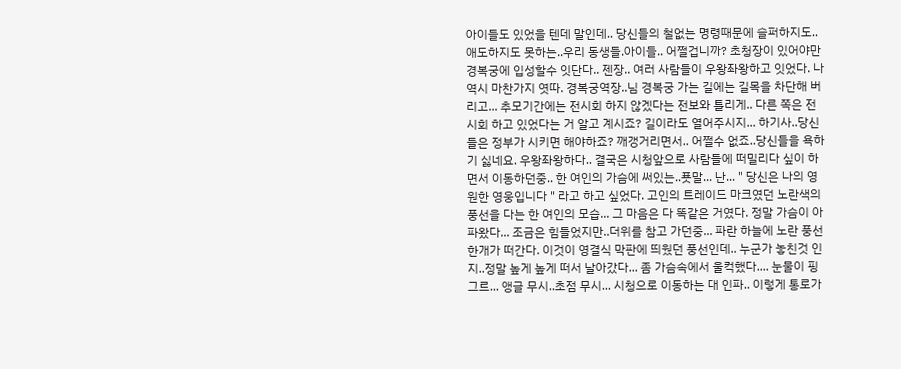아이들도 있었을 텐데 말인데.. 당신들의 철없는 명령때문에 슬퍼하지도..애도하지도 못하는..우리 동생들.아이들.. 어쩔겁니까? 초청장이 있어야만 경복궁에 입성할수 잇단다.. 젠장.. 여러 사람들이 우왕좌왕하고 잇었다. 나역시 마찬가지 엿따. 경복궁역장..님 경복궁 가는 길에는 길목을 차단해 버리고... 추모기간에는 전시회 하지 않겠다는 전보와 틀리게.. 다른 쪽은 전시회 하고 있었다는 거 알고 계시죠? 길이라도 열어주시지... 하기사..당신들은 정부가 시키면 해야하죠? 깨갱거리면서.. 어쩔수 없죠..당신들을 욕하기 싫네요. 우왕좌왕하다.. 결국은 시청앞으로 사람들에 떠밀리다 싶이 하면서 이동하던중.. 한 여인의 가슴에 써있는..푯말... 난... " 당신은 나의 영원한 영웅입니다 " 라고 하고 싶었다. 고인의 트레이드 마크였던 노란색의 풍선을 다는 한 여인의 모습... 그 마음은 다 똑같은 거였다. 정말 가슴이 아파왔다... 조금은 힘들었지만..더위를 참고 가던중... 파란 하늘에 노란 풍선 한개가 떠간다. 이것이 영결식 막판에 띄웠던 풍선인데.. 누군가 놓친것 인지..정말 높게 높게 떠서 날아갔다... 좀 가슴속에서 울컥했다.... 눈물이 핑그르... 앵글 무시..초점 무시... 시청으로 이동하는 대 인파.. 이렇게 통로가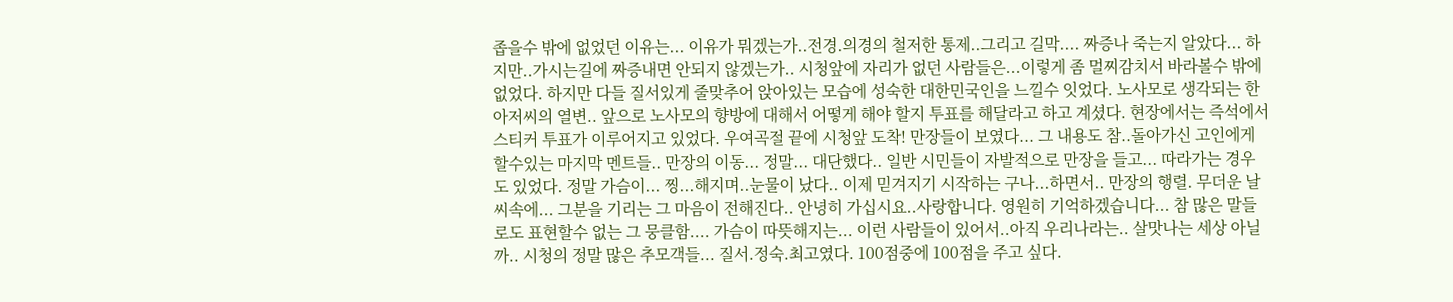좁을수 밖에 없었던 이유는... 이유가 뭐겠는가..전경.의경의 철저한 통제..그리고 길막.... 짜증나 죽는지 알았다... 하지만..가시는길에 짜증내면 안되지 않겠는가.. 시청앞에 자리가 없던 사람들은...이렇게 좀 멀찌감치서 바라볼수 밖에 없었다. 하지만 다들 질서있게 줄맞추어 앉아있는 모습에 성숙한 대한민국인을 느낄수 잇었다. 노사모로 생각되는 한 아저씨의 열변.. 앞으로 노사모의 향방에 대해서 어떻게 해야 할지 투표를 해달라고 하고 계셨다. 현장에서는 즉석에서 스티커 투표가 이루어지고 있었다. 우여곡절 끝에 시청앞 도착! 만장들이 보였다... 그 내용도 참..돌아가신 고인에게 할수있는 마지막 멘트들.. 만장의 이동... 정말... 대단했다.. 일반 시민들이 자발적으로 만장을 들고... 따라가는 경우도 있었다. 정말 가슴이... 찡...해지며..눈물이 났다.. 이제 믿겨지기 시작하는 구나...하면서.. 만장의 행렬. 무더운 날씨속에... 그분을 기리는 그 마음이 전해진다.. 안녕히 가십시요..사랑합니다. 영원히 기억하겠습니다... 참 많은 말들로도 표현할수 없는 그 뭉클함.... 가슴이 따뜻해지는... 이런 사람들이 있어서..아직 우리나라는.. 살맛나는 세상 아닐까.. 시청의 정말 많은 추모객들... 질서.정숙.최고였다. 100점중에 100점을 주고 싶다.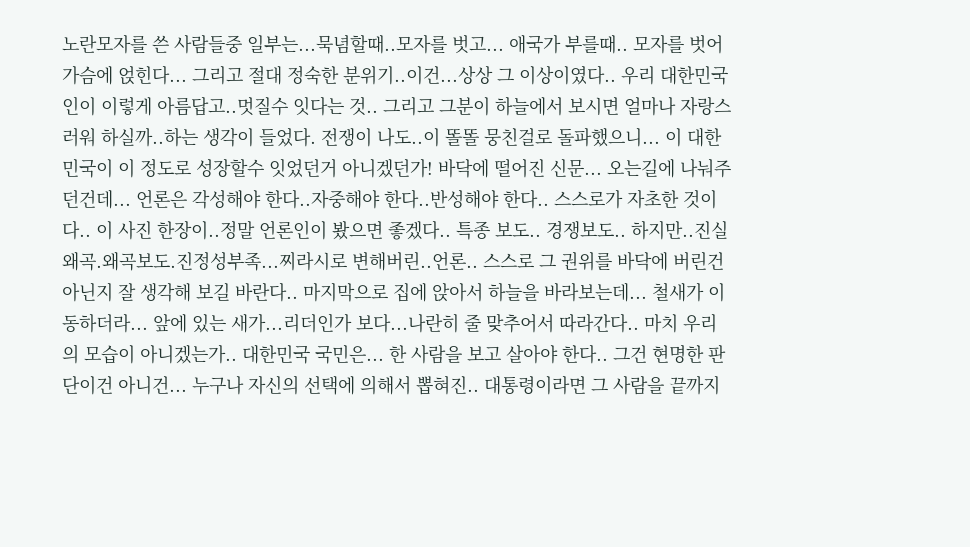노란모자를 쓴 사람들중 일부는...묵념할때..모자를 벗고... 애국가 부를때.. 모자를 벗어 가슴에 얹힌다... 그리고 절대 정숙한 분위기..이건...상상 그 이상이였다.. 우리 대한민국인이 이렇게 아름답고..멋질수 잇다는 것.. 그리고 그분이 하늘에서 보시면 얼마나 자랑스러워 하실까..하는 생각이 들었다. 전쟁이 나도..이 똘똘 뭉친걸로 돌파했으니... 이 대한민국이 이 정도로 성장할수 잇었던거 아니겠던가! 바닥에 떨어진 신문... 오는길에 나눠주던건데... 언론은 각성해야 한다..자중해야 한다..반성해야 한다.. 스스로가 자초한 것이다.. 이 사진 한장이..정말 언론인이 봤으면 좋겠다.. 특종 보도.. 경쟁보도.. 하지만..진실왜곡.왜곡보도.진정성부족...찌라시로 변해버린..언론.. 스스로 그 권위를 바닥에 버린건 아닌지 잘 생각해 보길 바란다.. 마지막으로 집에 앉아서 하늘을 바라보는데... 철새가 이동하더라... 앞에 있는 새가...리더인가 보다...나란히 줄 맞추어서 따라간다.. 마치 우리의 모습이 아니겠는가.. 대한민국 국민은... 한 사람을 보고 살아야 한다.. 그건 현명한 판단이건 아니건... 누구나 자신의 선택에 의해서 뽑혀진.. 대통령이라면 그 사람을 끝까지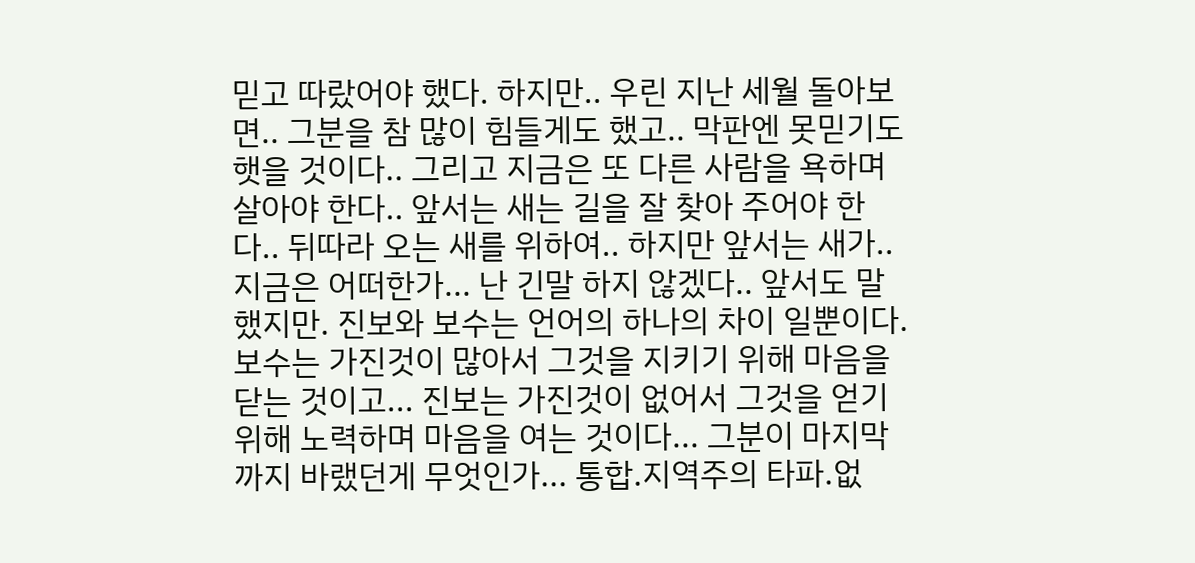믿고 따랐어야 했다. 하지만.. 우린 지난 세월 돌아보면.. 그분을 참 많이 힘들게도 했고.. 막판엔 못믿기도 햇을 것이다.. 그리고 지금은 또 다른 사람을 욕하며 살아야 한다.. 앞서는 새는 길을 잘 찾아 주어야 한다.. 뒤따라 오는 새를 위하여.. 하지만 앞서는 새가.. 지금은 어떠한가... 난 긴말 하지 않겠다.. 앞서도 말했지만. 진보와 보수는 언어의 하나의 차이 일뿐이다. 보수는 가진것이 많아서 그것을 지키기 위해 마음을 닫는 것이고... 진보는 가진것이 없어서 그것을 얻기 위해 노력하며 마음을 여는 것이다... 그분이 마지막까지 바랬던게 무엇인가... 통합.지역주의 타파.없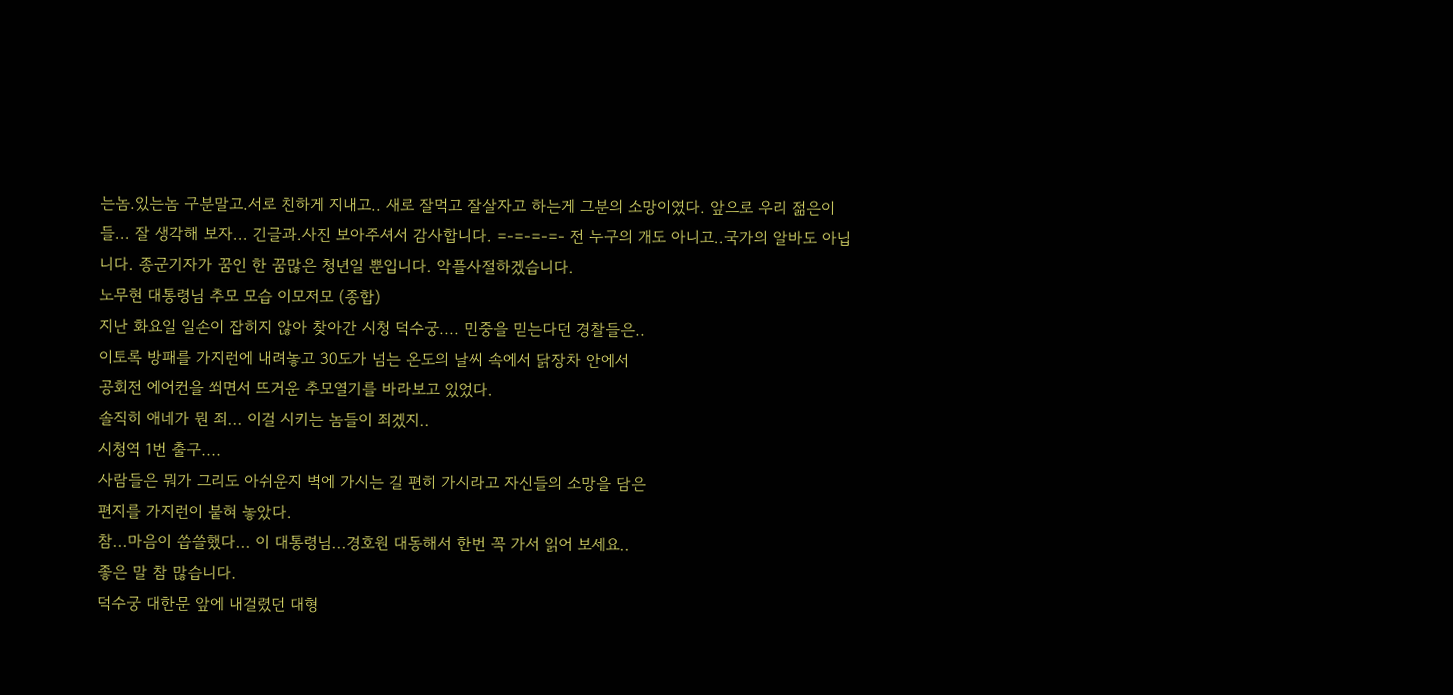는놈.있는놈 구분말고.서로 친하게 지내고.. 새로 잘먹고 잘살자고 하는게 그분의 소망이였다. 앞으로 우리 젊은이들... 잘 생각해 보자... 긴글과.사진 보아주셔서 감사합니다. =-=-=-=- 전 누구의 개도 아니고..국가의 알바도 아닙니다. 종군기자가 꿈인 한 꿈많은 청년일 뿐입니다. 악플사절하겠습니다.
노무현 대통령님 추모 모습 이모저모 (종합)
지난 화요일 일손이 잡히지 않아 찾아간 시청 덕수궁.... 민중을 믿는다던 경찰들은..
이토록 방패를 가지런에 내려놓고 30도가 넘는 온도의 날씨 속에서 닭장차 안에서
공회전 에어컨을 쐬면서 뜨거운 추모열기를 바라보고 있었다.
솔직히 애네가 뭔 죄... 이걸 시키는 놈들이 죄겠지..
시청역 1번 출구....
사람들은 뭐가 그리도 아쉬운지 벽에 가시는 길 편히 가시라고 자신들의 소망을 담은
편지를 가지런이 붙혀 놓았다.
참...마음이 씁쓸했다... 이 대통령님...경호원 대동해서 한번 꼭 가서 읽어 보세요..
좋은 말 참 많습니다.
덕수궁 대한문 앞에 내걸렸던 대형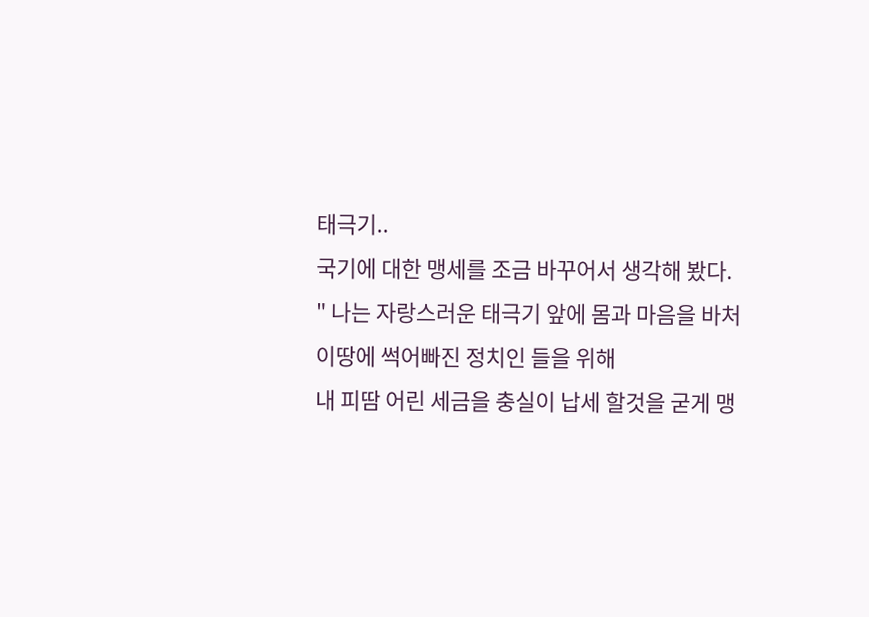태극기..
국기에 대한 맹세를 조금 바꾸어서 생각해 봤다.
" 나는 자랑스러운 태극기 앞에 몸과 마음을 바처 이땅에 썩어빠진 정치인 들을 위해
내 피땀 어린 세금을 충실이 납세 할것을 굳게 맹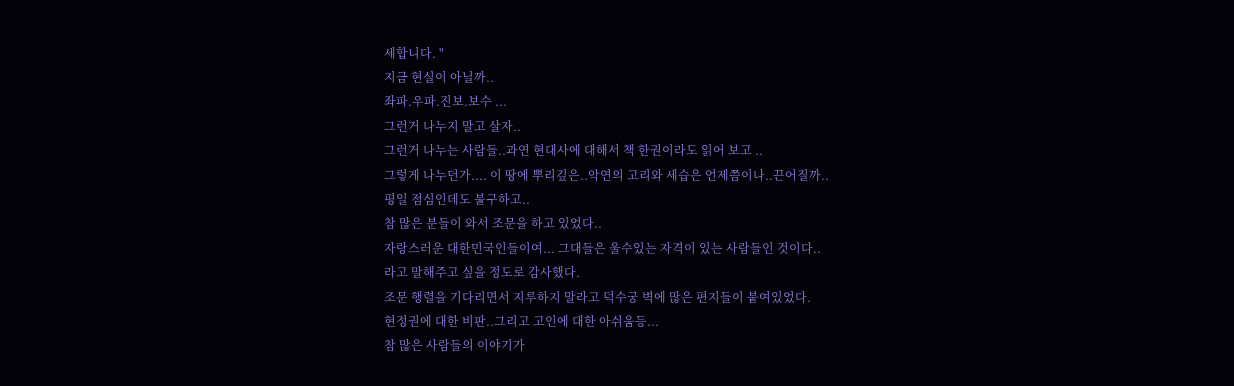세합니다. "
지금 현실이 아닐까..
좌파.우파.진보.보수 ...
그런거 나누지 말고 살자..
그런거 나누는 사람들..과연 현대사에 대해서 책 한권이라도 읽어 보고 ..
그렇게 나누던가.... 이 땅에 뿌리깊은..악연의 고리와 세습은 언제쯤이나..끈어질까..
평일 점심인데도 불구하고..
참 많은 분들이 와서 조문을 하고 있었다..
자랑스러운 대한민국인들이여... 그대들은 울수있는 자격이 있는 사람들인 것이다..
라고 말해주고 싶을 정도로 감사했다.
조문 행렬을 기다리면서 지루하지 말라고 덕수궁 벽에 많은 편지들이 붙여있었다.
현정권에 대한 비판..그리고 고인에 대한 아쉬움등...
참 많은 사람들의 이야기가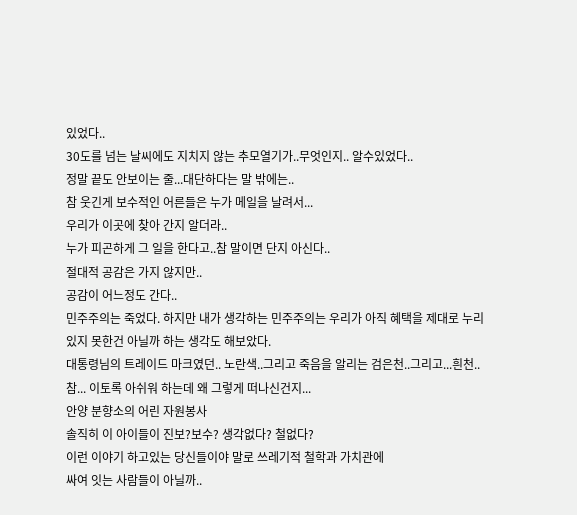있었다..
30도를 넘는 날씨에도 지치지 않는 추모열기가..무엇인지.. 알수있었다..
정말 끝도 안보이는 줄...대단하다는 말 밖에는..
참 웃긴게 보수적인 어른들은 누가 메일을 날려서...
우리가 이곳에 찾아 간지 알더라..
누가 피곤하게 그 일을 한다고..참 말이면 단지 아신다..
절대적 공감은 가지 않지만..
공감이 어느정도 간다..
민주주의는 죽었다. 하지만 내가 생각하는 민주주의는 우리가 아직 혜택을 제대로 누리
있지 못한건 아닐까 하는 생각도 해보았다.
대통령님의 트레이드 마크였던.. 노란색..그리고 죽음을 알리는 검은천..그리고...흰천..
참... 이토록 아쉬워 하는데 왜 그렇게 떠나신건지...
안양 분향소의 어린 자원봉사
솔직히 이 아이들이 진보?보수? 생각없다? 철없다?
이런 이야기 하고있는 당신들이야 말로 쓰레기적 철학과 가치관에
싸여 잇는 사람들이 아닐까..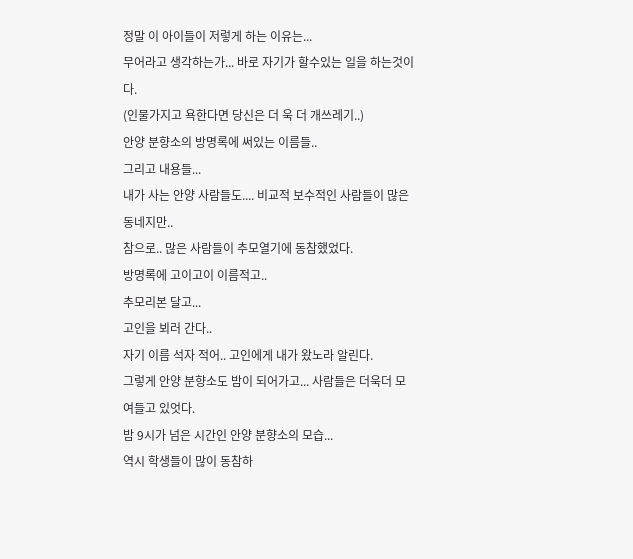정말 이 아이들이 저렇게 하는 이유는...
무어라고 생각하는가... 바로 자기가 할수있는 일을 하는것이다.
(인물가지고 욕한다면 당신은 더 욱 더 개쓰레기..)
안양 분향소의 방명록에 써있는 이름들..
그리고 내용들...
내가 사는 안양 사람들도.... 비교적 보수적인 사람들이 많은 동네지만..
참으로.. 많은 사람들이 추모열기에 동참했었다.
방명록에 고이고이 이름적고..
추모리본 달고...
고인을 뵈러 간다..
자기 이름 석자 적어.. 고인에게 내가 왔노라 알린다.
그렇게 안양 분향소도 밤이 되어가고... 사람들은 더욱더 모여들고 있엇다.
밤 9시가 넘은 시간인 안양 분향소의 모습...
역시 학생들이 많이 동참하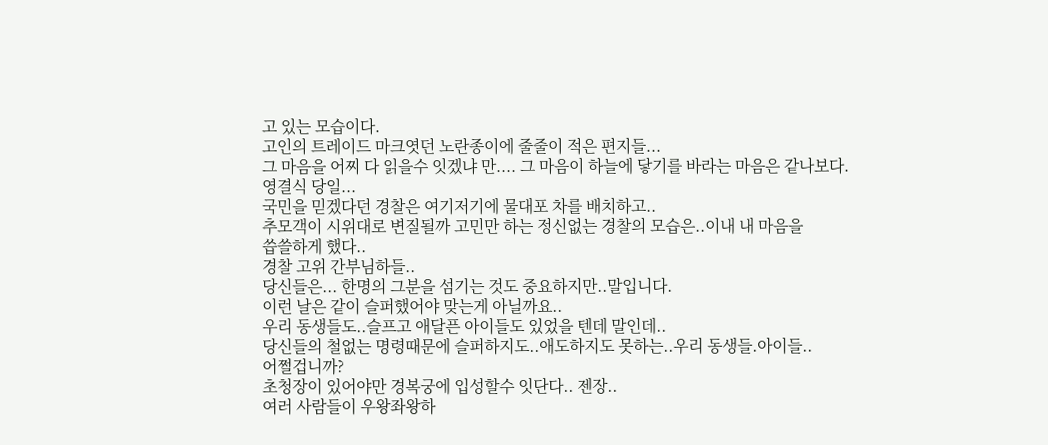고 있는 모습이다.
고인의 트레이드 마크엿던 노란종이에 줄줄이 적은 편지들...
그 마음을 어찌 다 읽을수 잇겠냐 만.... 그 마음이 하늘에 닿기를 바라는 마음은 같나보다.
영결식 당일...
국민을 믿겠다던 경찰은 여기저기에 물대포 차를 배치하고..
추모객이 시위대로 변질될까 고민만 하는 정신없는 경찰의 모습은..이내 내 마음을
씁쓸하게 했다..
경찰 고위 간부님하들..
당신들은... 한명의 그분을 섬기는 것도 중요하지만..말입니다.
이런 날은 같이 슬퍼했어야 맞는게 아닐까요..
우리 동생들도..슬프고 애달픈 아이들도 있었을 텐데 말인데..
당신들의 철없는 명령때문에 슬퍼하지도..애도하지도 못하는..우리 동생들.아이들..
어쩔겁니까?
초청장이 있어야만 경복궁에 입성할수 잇단다.. 젠장..
여러 사람들이 우왕좌왕하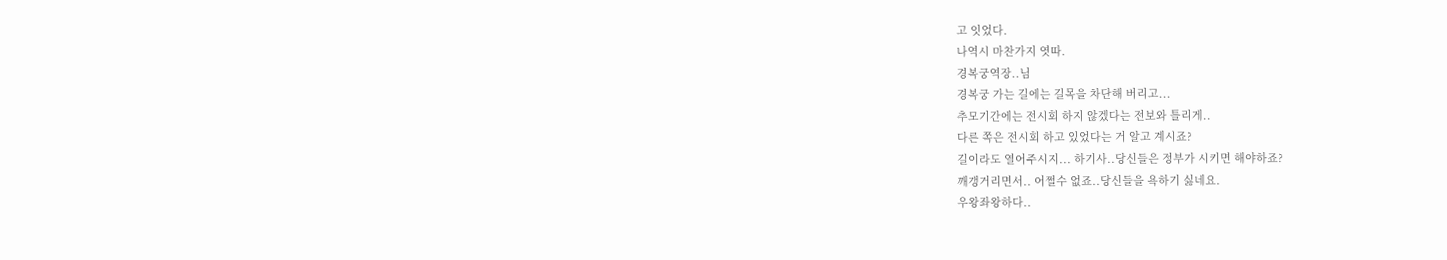고 잇었다.
나역시 마찬가지 엿따.
경복궁역장..님
경복궁 가는 길에는 길목을 차단해 버리고...
추모기간에는 전시회 하지 않겠다는 전보와 틀리게..
다른 쪽은 전시회 하고 있었다는 거 알고 계시죠?
길이라도 열어주시지... 하기사..당신들은 정부가 시키면 해야하죠?
깨갱거리면서.. 어쩔수 없죠..당신들을 욕하기 싫네요.
우왕좌왕하다..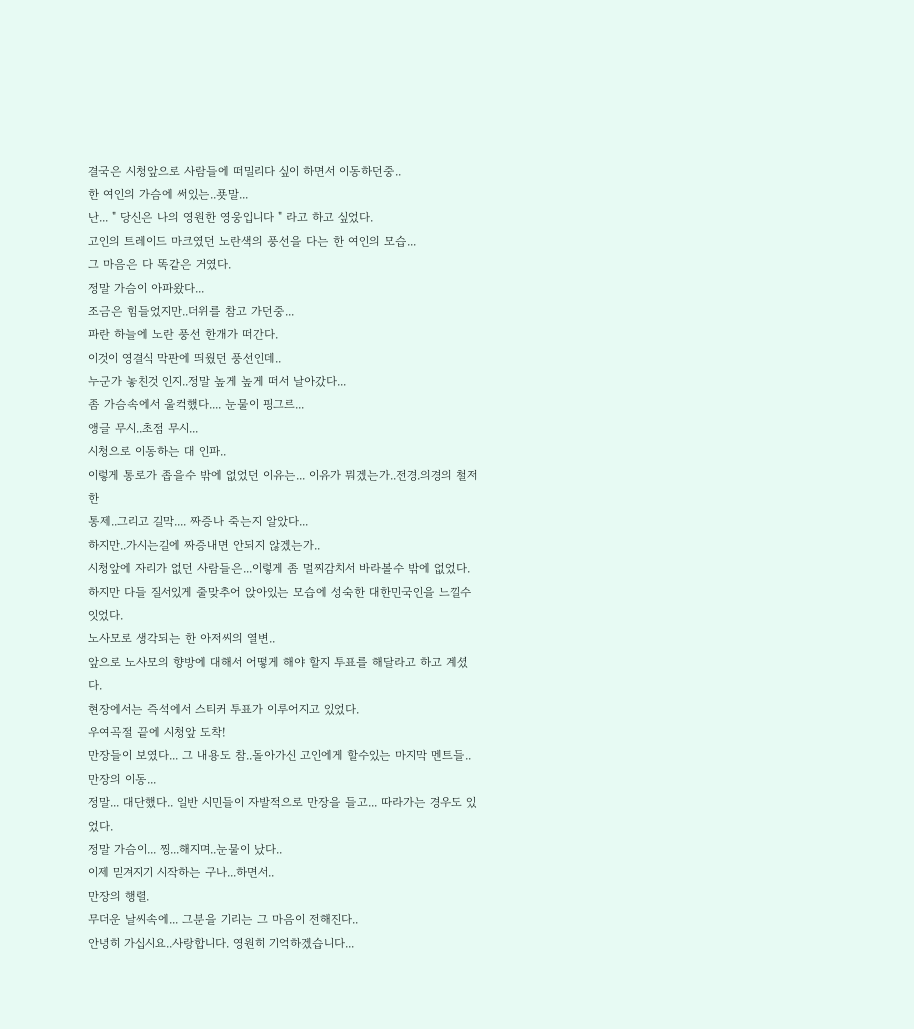결국은 시청앞으로 사람들에 떠밀리다 싶이 하면서 이동하던중..
한 여인의 가슴에 써있는..푯말...
난... " 당신은 나의 영원한 영웅입니다 " 라고 하고 싶었다.
고인의 트레이드 마크였던 노란색의 풍선을 다는 한 여인의 모습...
그 마음은 다 똑같은 거였다.
정말 가슴이 아파왔다...
조금은 힘들었지만..더위를 참고 가던중...
파란 하늘에 노란 풍선 한개가 떠간다.
이것이 영결식 막판에 띄웠던 풍선인데..
누군가 놓친것 인지..정말 높게 높게 떠서 날아갔다...
좀 가슴속에서 울컥했다.... 눈물이 핑그르...
앵글 무시..초점 무시...
시청으로 이동하는 대 인파..
이렇게 통로가 좁을수 밖에 없었던 이유는... 이유가 뭐겠는가..전경.의경의 철저한
통제..그리고 길막.... 짜증나 죽는지 알았다...
하지만..가시는길에 짜증내면 안되지 않겠는가..
시청앞에 자리가 없던 사람들은...이렇게 좀 멀찌감치서 바라볼수 밖에 없었다.
하지만 다들 질서있게 줄맞추어 앉아있는 모습에 성숙한 대한민국인을 느낄수 잇었다.
노사모로 생각되는 한 아저씨의 열변..
앞으로 노사모의 향방에 대해서 어떻게 해야 할지 투표를 해달라고 하고 계셨다.
현장에서는 즉석에서 스티커 투표가 이루어지고 있었다.
우여곡절 끝에 시청앞 도착!
만장들이 보였다... 그 내용도 참..돌아가신 고인에게 할수있는 마지막 멘트들..
만장의 이동...
정말... 대단했다.. 일반 시민들이 자발적으로 만장을 들고... 따라가는 경우도 있었다.
정말 가슴이... 찡...해지며..눈물이 났다..
이제 믿겨지기 시작하는 구나...하면서..
만장의 행렬.
무더운 날씨속에... 그분을 기리는 그 마음이 전해진다..
안녕히 가십시요..사랑합니다. 영원히 기억하겠습니다...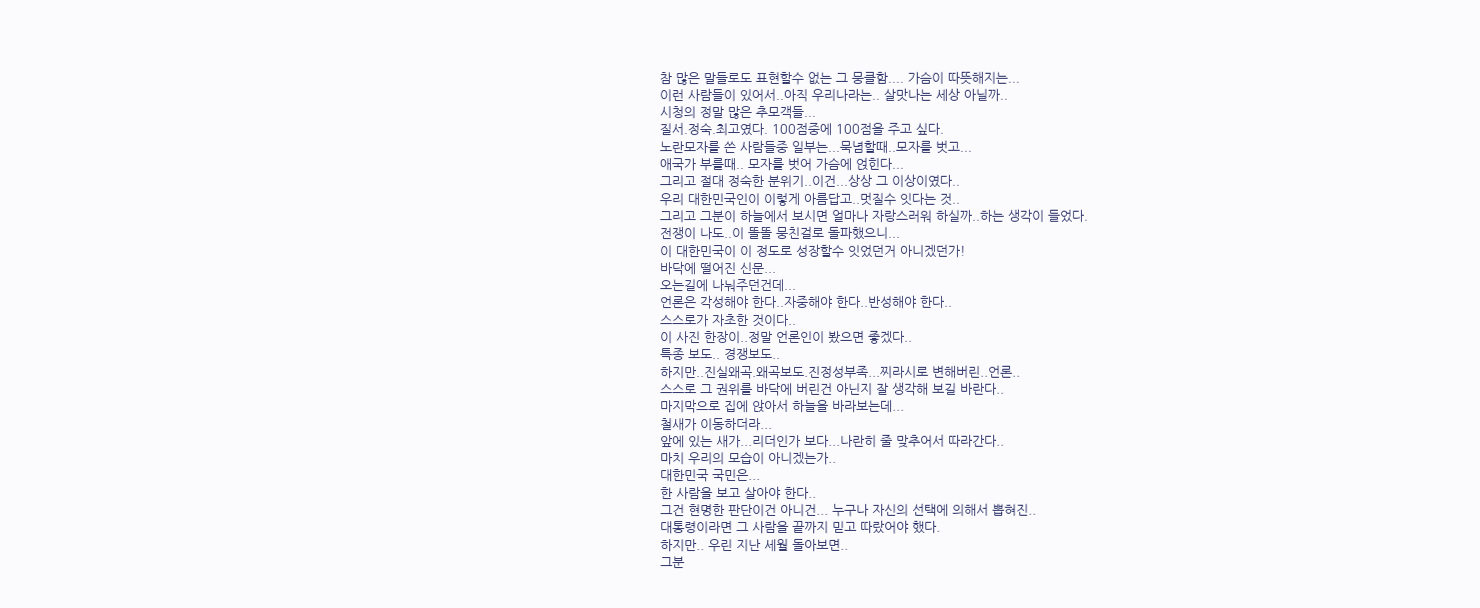참 많은 말들로도 표현할수 없는 그 뭉클함.... 가슴이 따뜻해지는...
이런 사람들이 있어서..아직 우리나라는.. 살맛나는 세상 아닐까..
시청의 정말 많은 추모객들...
질서.정숙.최고였다. 100점중에 100점을 주고 싶다.
노란모자를 쓴 사람들중 일부는...묵념할때..모자를 벗고...
애국가 부를때.. 모자를 벗어 가슴에 얹힌다...
그리고 절대 정숙한 분위기..이건...상상 그 이상이였다..
우리 대한민국인이 이렇게 아름답고..멋질수 잇다는 것..
그리고 그분이 하늘에서 보시면 얼마나 자랑스러워 하실까..하는 생각이 들었다.
전쟁이 나도..이 똘똘 뭉친걸로 돌파했으니...
이 대한민국이 이 정도로 성장할수 잇었던거 아니겠던가!
바닥에 떨어진 신문...
오는길에 나눠주던건데...
언론은 각성해야 한다..자중해야 한다..반성해야 한다..
스스로가 자초한 것이다..
이 사진 한장이..정말 언론인이 봤으면 좋겠다..
특종 보도.. 경쟁보도..
하지만..진실왜곡.왜곡보도.진정성부족...찌라시로 변해버린..언론..
스스로 그 권위를 바닥에 버린건 아닌지 잘 생각해 보길 바란다..
마지막으로 집에 앉아서 하늘을 바라보는데...
철새가 이동하더라...
앞에 있는 새가...리더인가 보다...나란히 줄 맞추어서 따라간다..
마치 우리의 모습이 아니겠는가..
대한민국 국민은...
한 사람을 보고 살아야 한다..
그건 현명한 판단이건 아니건... 누구나 자신의 선택에 의해서 뽑혀진..
대통령이라면 그 사람을 끝까지 믿고 따랐어야 했다.
하지만.. 우린 지난 세월 돌아보면..
그분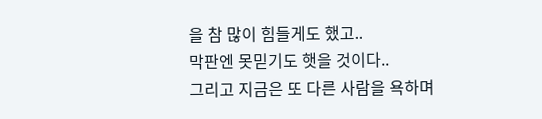을 참 많이 힘들게도 했고..
막판엔 못믿기도 햇을 것이다..
그리고 지금은 또 다른 사람을 욕하며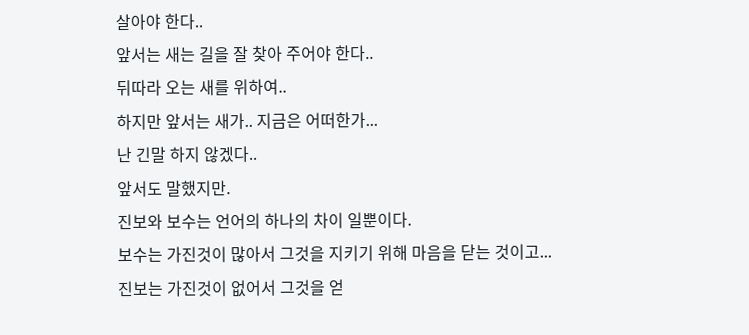살아야 한다..
앞서는 새는 길을 잘 찾아 주어야 한다..
뒤따라 오는 새를 위하여..
하지만 앞서는 새가.. 지금은 어떠한가...
난 긴말 하지 않겠다..
앞서도 말했지만.
진보와 보수는 언어의 하나의 차이 일뿐이다.
보수는 가진것이 많아서 그것을 지키기 위해 마음을 닫는 것이고...
진보는 가진것이 없어서 그것을 얻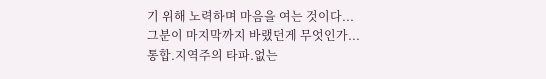기 위해 노력하며 마음을 여는 것이다...
그분이 마지막까지 바랬던게 무엇인가...
통합.지역주의 타파.없는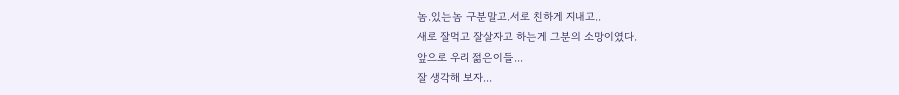놈.있는놈 구분말고.서로 친하게 지내고..
새로 잘먹고 잘살자고 하는게 그분의 소망이였다.
앞으로 우리 젊은이들...
잘 생각해 보자...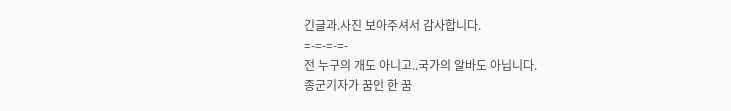긴글과.사진 보아주셔서 감사합니다.
=-=-=-=-
전 누구의 개도 아니고..국가의 알바도 아닙니다.
종군기자가 꿈인 한 꿈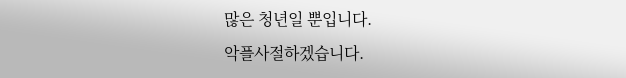많은 청년일 뿐입니다.
악플사절하겠습니다.